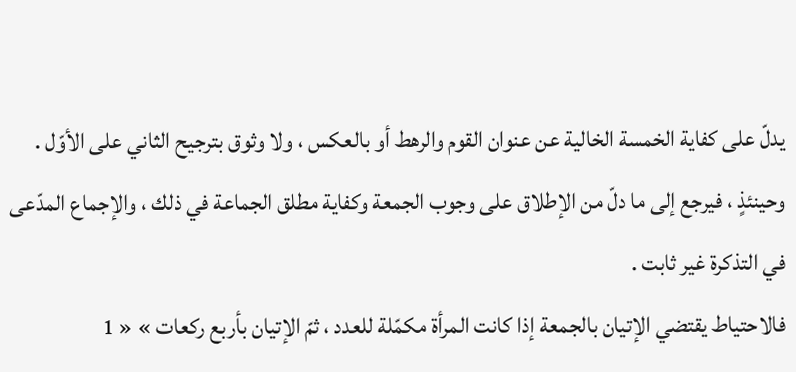يدلّ على كفاية الخمسة الخالية عن عنوان القوم والرهط أو بالعكس ، ولا وثوق بترجيح الثاني على الأوّل .
وحينئذٍ ، فيرجع إلى ما دلّ من الإطلاق على وجوب الجمعة وكفاية مطلق الجماعة في ذلك ، والإجماع المدّعى في التذكرة غير ثابت .
فالاحتياط يقتضي الإتيان بالجمعة إذا كانت المرأة مكمّلة للعدد ، ثمّ الإتيان بأربع ركعات » « 1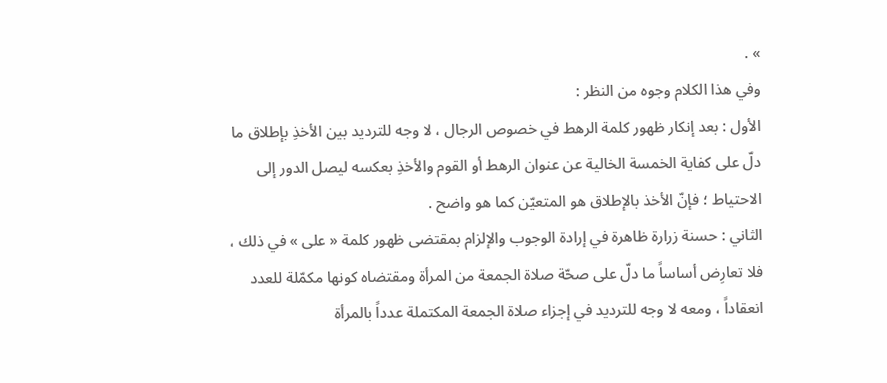» .
وفي هذا الكلام وجوه من النظر :
الأول : بعد إنكار ظهور كلمة الرهط في خصوص الرجال ، لا وجه للترديد بين الأخذِ بإطلاق ما دلّ على كفاية الخمسة الخالية عن عنوان الرهط أو القوم والأخذِ بعكسه ليصل الدور إلى الاحتياط ؛ فإنّ الأخذ بالإطلاق هو المتعيّن كما هو واضح .
الثاني : حسنة زرارة ظاهرة في إرادة الوجوب والإلزام بمقتضى ظهور كلمة « على » في ذلك ، فلا تعارِض أساساً ما دلّ على صحّة صلاة الجمعة من المرأة ومقتضاه كونها مكمّلة للعدد انعقاداً ، ومعه لا وجه للترديد في إجزاء صلاة الجمعة المكتملة عدداً بالمرأة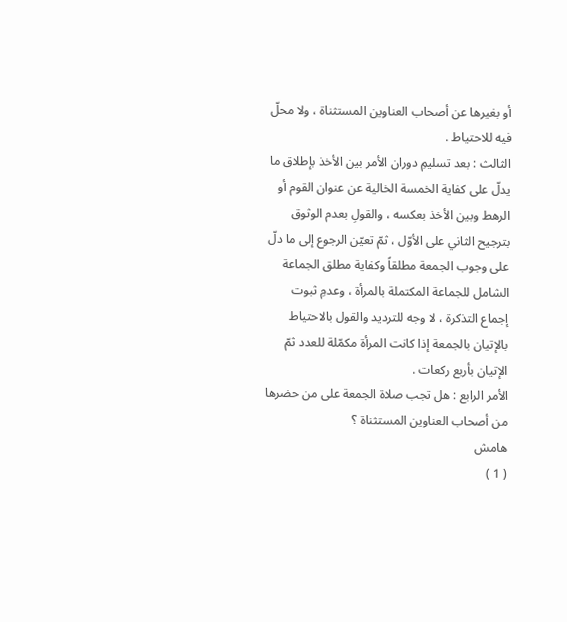أو بغيرها عن أصحاب العناوين المستثناة ، ولا محلّ فيه للاحتياط .
الثالث : بعد تسليمِ دوران الأمر بين الأخذ بإطلاق ما يدلّ على كفاية الخمسة الخالية عن عنوان القوم أو الرهط وبين الأخذ بعكسه ، والقولِ بعدم الوثوق بترجيح الثاني على الأوّل ، ثمّ تعيّن الرجوع إلى ما دلّ على وجوب الجمعة مطلقاً وكفاية مطلق الجماعة الشامل للجماعة المكتملة بالمرأة ، وعدمِ ثبوت إجماع التذكرة ، لا وجه للترديد والقول بالاحتياط بالإتيان بالجمعة إذا كانت المرأة مكمّلة للعدد ثمّ الإتيان بأربع ركعات .
الأمر الرابع : هل تجب صلاة الجمعة على من حضرها من أصحاب العناوين المستثناة ؟
هامش
( 1 )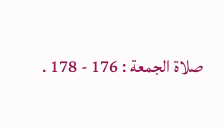صلاة الجمعة : 176 - 178 .